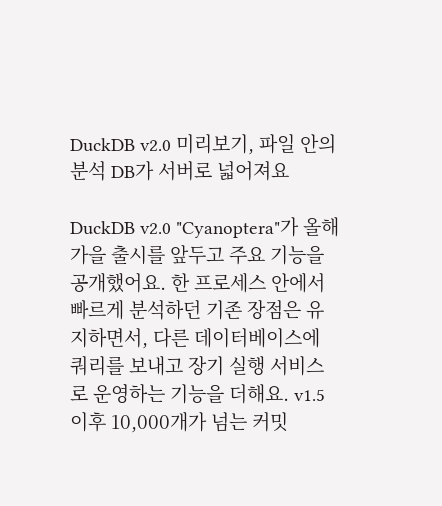DuckDB v2.0 미리보기, 파일 안의 분석 DB가 서버로 넓어져요

DuckDB v2.0 "Cyanoptera"가 올해 가을 출시를 앞두고 주요 기능을 공개했어요. 한 프로세스 안에서 빠르게 분석하던 기존 장점은 유지하면서, 다른 데이터베이스에 쿼리를 보내고 장기 실행 서비스로 운영하는 기능을 더해요. v1.5 이후 10,000개가 넘는 커밋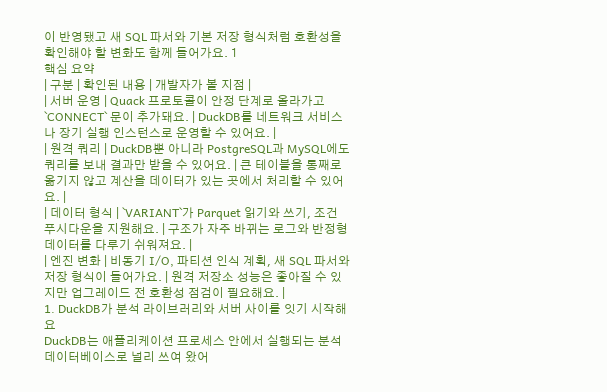이 반영됐고 새 SQL 파서와 기본 저장 형식처럼 호환성을 확인해야 할 변화도 함께 들어가요. 1
핵심 요약
| 구분 | 확인된 내용 | 개발자가 볼 지점 |
| 서버 운영 | Quack 프로토콜이 안정 단계로 올라가고 `CONNECT` 문이 추가돼요. | DuckDB를 네트워크 서비스나 장기 실행 인스턴스로 운영할 수 있어요. |
| 원격 쿼리 | DuckDB뿐 아니라 PostgreSQL과 MySQL에도 쿼리를 보내 결과만 받을 수 있어요. | 큰 테이블을 통째로 옮기지 않고 계산을 데이터가 있는 곳에서 처리할 수 있어요. |
| 데이터 형식 | `VARIANT`가 Parquet 읽기와 쓰기, 조건 푸시다운을 지원해요. | 구조가 자주 바뀌는 로그와 반정형 데이터를 다루기 쉬워져요. |
| 엔진 변화 | 비동기 I/O, 파티션 인식 계획, 새 SQL 파서와 저장 형식이 들어가요. | 원격 저장소 성능은 좋아질 수 있지만 업그레이드 전 호환성 점검이 필요해요. |
1. DuckDB가 분석 라이브러리와 서버 사이를 잇기 시작해요
DuckDB는 애플리케이션 프로세스 안에서 실행되는 분석 데이터베이스로 널리 쓰여 왔어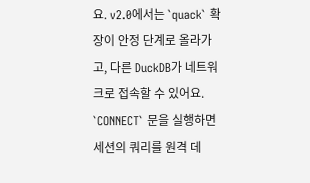요. v2.0에서는 `quack` 확장이 안정 단계로 올라가고, 다른 DuckDB가 네트워크로 접속할 수 있어요. `CONNECT` 문을 실행하면 세션의 쿼리를 원격 데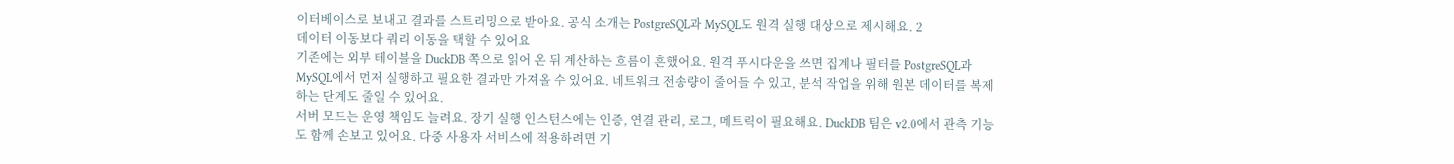이터베이스로 보내고 결과를 스트리밍으로 받아요. 공식 소개는 PostgreSQL과 MySQL도 원격 실행 대상으로 제시해요. 2
데이터 이동보다 쿼리 이동을 택할 수 있어요
기존에는 외부 테이블을 DuckDB 쪽으로 읽어 온 뒤 계산하는 흐름이 흔했어요. 원격 푸시다운을 쓰면 집계나 필터를 PostgreSQL과 MySQL에서 먼저 실행하고 필요한 결과만 가져올 수 있어요. 네트워크 전송량이 줄어들 수 있고, 분석 작업을 위해 원본 데이터를 복제하는 단계도 줄일 수 있어요.
서버 모드는 운영 책임도 늘려요. 장기 실행 인스턴스에는 인증, 연결 관리, 로그, 메트릭이 필요해요. DuckDB 팀은 v2.0에서 관측 기능도 함께 손보고 있어요. 다중 사용자 서비스에 적용하려면 기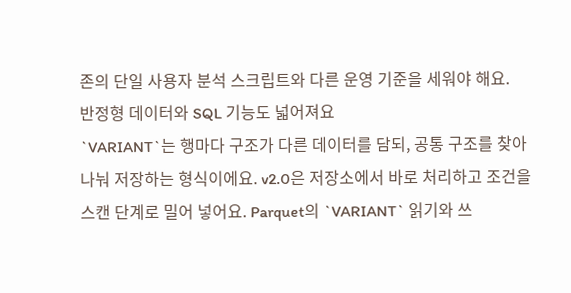존의 단일 사용자 분석 스크립트와 다른 운영 기준을 세워야 해요.
반정형 데이터와 SQL 기능도 넓어져요
`VARIANT`는 행마다 구조가 다른 데이터를 담되, 공통 구조를 찾아 나눠 저장하는 형식이에요. v2.0은 저장소에서 바로 처리하고 조건을 스캔 단계로 밀어 넣어요. Parquet의 `VARIANT` 읽기와 쓰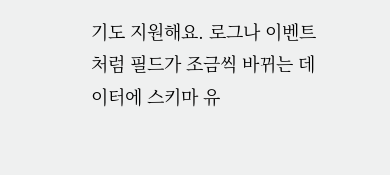기도 지원해요. 로그나 이벤트처럼 필드가 조금씩 바뀌는 데이터에 스키마 유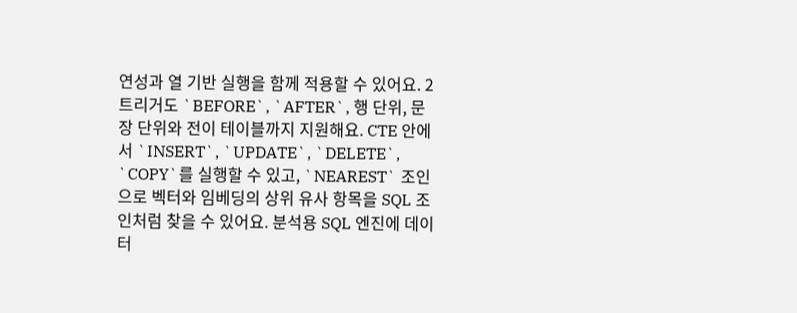연성과 열 기반 실행을 함께 적용할 수 있어요. 2
트리거도 `BEFORE`, `AFTER`, 행 단위, 문장 단위와 전이 테이블까지 지원해요. CTE 안에서 `INSERT`, `UPDATE`, `DELETE`, `COPY`를 실행할 수 있고, `NEAREST` 조인으로 벡터와 임베딩의 상위 유사 항목을 SQL 조인처럼 찾을 수 있어요. 분석용 SQL 엔진에 데이터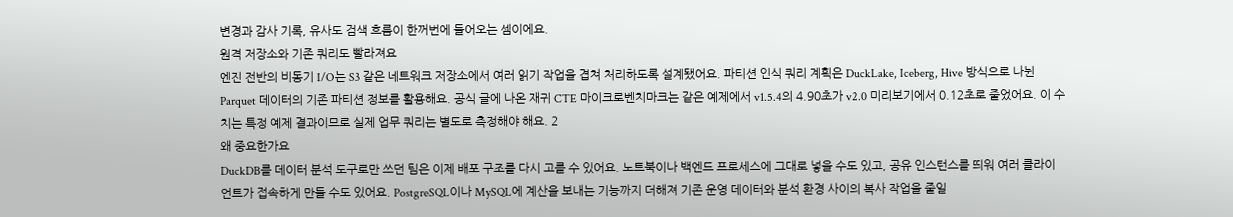변경과 감사 기록, 유사도 검색 흐름이 한꺼번에 들어오는 셈이에요.
원격 저장소와 기존 쿼리도 빨라져요
엔진 전반의 비동기 I/O는 S3 같은 네트워크 저장소에서 여러 읽기 작업을 겹쳐 처리하도록 설계됐어요. 파티션 인식 쿼리 계획은 DuckLake, Iceberg, Hive 방식으로 나뉜 Parquet 데이터의 기존 파티션 정보를 활용해요. 공식 글에 나온 재귀 CTE 마이크로벤치마크는 같은 예제에서 v1.5.4의 4.90초가 v2.0 미리보기에서 0.12초로 줄었어요. 이 수치는 특정 예제 결과이므로 실제 업무 쿼리는 별도로 측정해야 해요. 2
왜 중요한가요
DuckDB를 데이터 분석 도구로만 쓰던 팀은 이제 배포 구조를 다시 고를 수 있어요. 노트북이나 백엔드 프로세스에 그대로 넣을 수도 있고, 공유 인스턴스를 띄워 여러 클라이언트가 접속하게 만들 수도 있어요. PostgreSQL이나 MySQL에 계산을 보내는 기능까지 더해져 기존 운영 데이터와 분석 환경 사이의 복사 작업을 줄일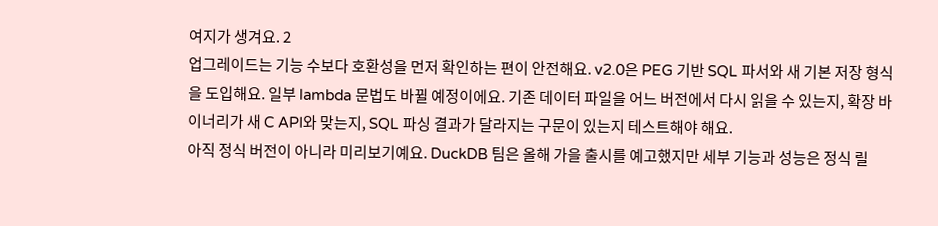여지가 생겨요. 2
업그레이드는 기능 수보다 호환성을 먼저 확인하는 편이 안전해요. v2.0은 PEG 기반 SQL 파서와 새 기본 저장 형식을 도입해요. 일부 lambda 문법도 바뀔 예정이에요. 기존 데이터 파일을 어느 버전에서 다시 읽을 수 있는지, 확장 바이너리가 새 C API와 맞는지, SQL 파싱 결과가 달라지는 구문이 있는지 테스트해야 해요.
아직 정식 버전이 아니라 미리보기예요. DuckDB 팀은 올해 가을 출시를 예고했지만 세부 기능과 성능은 정식 릴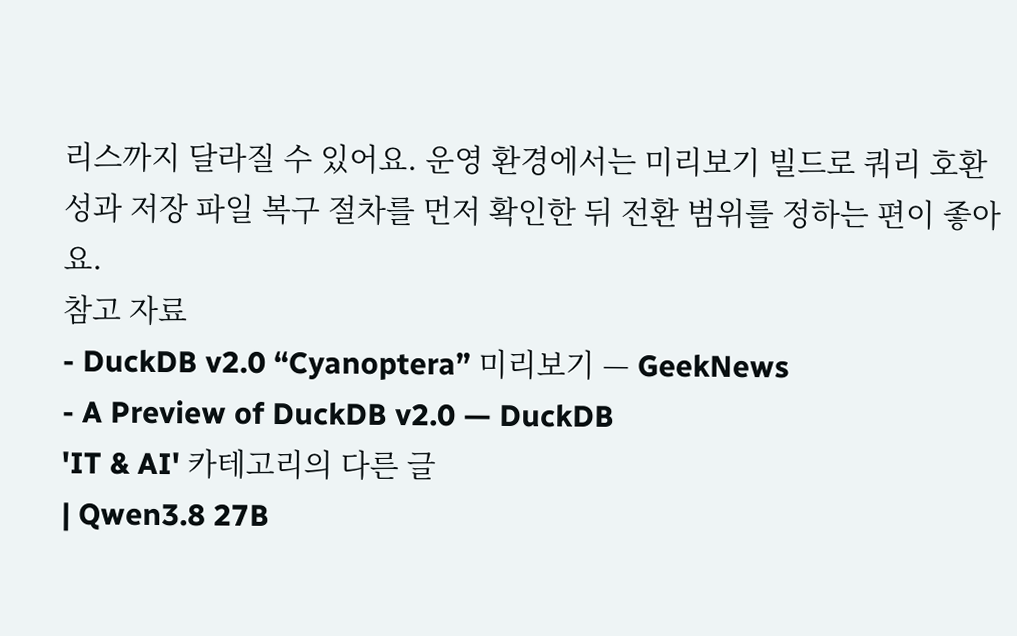리스까지 달라질 수 있어요. 운영 환경에서는 미리보기 빌드로 쿼리 호환성과 저장 파일 복구 절차를 먼저 확인한 뒤 전환 범위를 정하는 편이 좋아요.
참고 자료
- DuckDB v2.0 “Cyanoptera” 미리보기 — GeekNews
- A Preview of DuckDB v2.0 — DuckDB
'IT & AI' 카테고리의 다른 글
| Qwen3.8 27B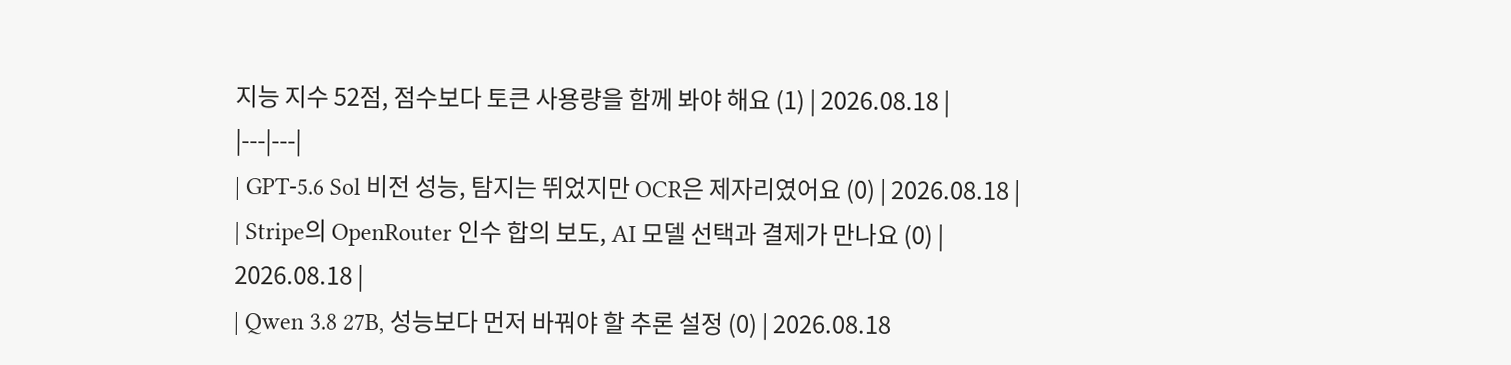지능 지수 52점, 점수보다 토큰 사용량을 함께 봐야 해요 (1) | 2026.08.18 |
|---|---|
| GPT-5.6 Sol 비전 성능, 탐지는 뛰었지만 OCR은 제자리였어요 (0) | 2026.08.18 |
| Stripe의 OpenRouter 인수 합의 보도, AI 모델 선택과 결제가 만나요 (0) | 2026.08.18 |
| Qwen 3.8 27B, 성능보다 먼저 바꿔야 할 추론 설정 (0) | 2026.08.18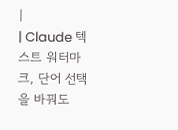|
| Claude 텍스트 워터마크, 단어 선택을 바꿔도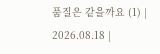품질은 같을까요 (1) | 2026.08.18 |